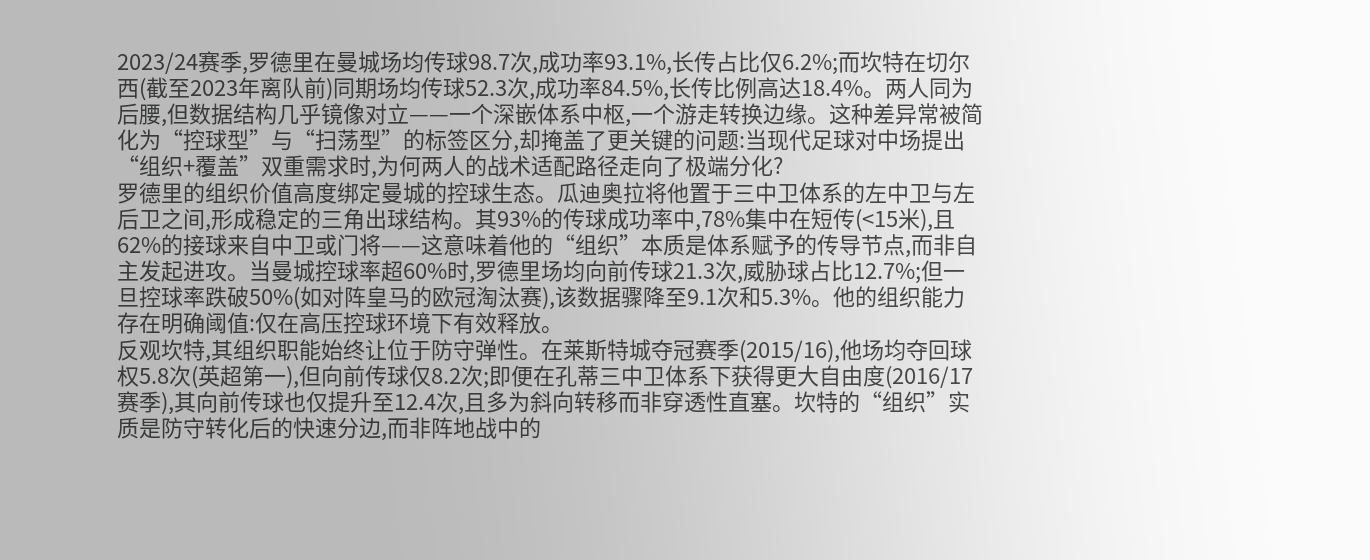2023/24赛季,罗德里在曼城场均传球98.7次,成功率93.1%,长传占比仅6.2%;而坎特在切尔西(截至2023年离队前)同期场均传球52.3次,成功率84.5%,长传比例高达18.4%。两人同为后腰,但数据结构几乎镜像对立——一个深嵌体系中枢,一个游走转换边缘。这种差异常被简化为“控球型”与“扫荡型”的标签区分,却掩盖了更关键的问题:当现代足球对中场提出“组织+覆盖”双重需求时,为何两人的战术适配路径走向了极端分化?
罗德里的组织价值高度绑定曼城的控球生态。瓜迪奥拉将他置于三中卫体系的左中卫与左后卫之间,形成稳定的三角出球结构。其93%的传球成功率中,78%集中在短传(<15米),且62%的接球来自中卫或门将——这意味着他的“组织”本质是体系赋予的传导节点,而非自主发起进攻。当曼城控球率超60%时,罗德里场均向前传球21.3次,威胁球占比12.7%;但一旦控球率跌破50%(如对阵皇马的欧冠淘汰赛),该数据骤降至9.1次和5.3%。他的组织能力存在明确阈值:仅在高压控球环境下有效释放。
反观坎特,其组织职能始终让位于防守弹性。在莱斯特城夺冠赛季(2015/16),他场均夺回球权5.8次(英超第一),但向前传球仅8.2次;即便在孔蒂三中卫体系下获得更大自由度(2016/17赛季),其向前传球也仅提升至12.4次,且多为斜向转移而非穿透性直塞。坎特的“组织”实质是防守转化后的快速分边,而非阵地战中的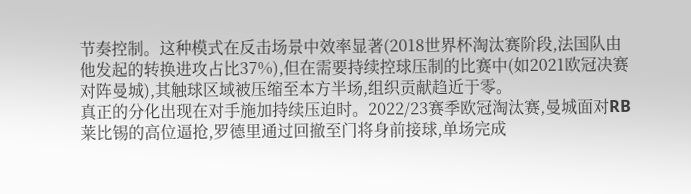节奏控制。这种模式在反击场景中效率显著(2018世界杯淘汰赛阶段,法国队由他发起的转换进攻占比37%),但在需要持续控球压制的比赛中(如2021欧冠决赛对阵曼城),其触球区域被压缩至本方半场,组织贡献趋近于零。
真正的分化出现在对手施加持续压迫时。2022/23赛季欧冠淘汰赛,曼城面对RB莱比锡的高位逼抢,罗德里通过回撤至门将身前接球,单场完成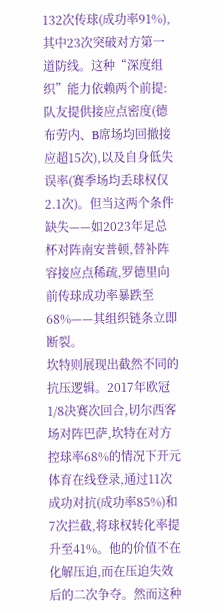132次传球(成功率91%),其中23次突破对方第一道防线。这种“深度组织”能力依赖两个前提:队友提供接应点密度(德布劳内、B席场均回撤接应超15次),以及自身低失误率(赛季场均丢球权仅2.1次)。但当这两个条件缺失——如2023年足总杯对阵南安普顿,替补阵容接应点稀疏,罗德里向前传球成功率暴跌至68%——其组织链条立即断裂。
坎特则展现出截然不同的抗压逻辑。2017年欧冠1/8决赛次回合,切尔西客场对阵巴萨,坎特在对方控球率68%的情况下开元体育在线登录,通过11次成功对抗(成功率85%)和7次拦截,将球权转化率提升至41%。他的价值不在化解压迫,而在压迫失效后的二次争夺。然而这种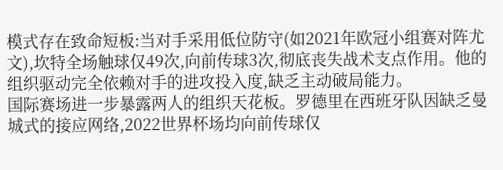模式存在致命短板:当对手采用低位防守(如2021年欧冠小组赛对阵尤文),坎特全场触球仅49次,向前传球3次,彻底丧失战术支点作用。他的组织驱动完全依赖对手的进攻投入度,缺乏主动破局能力。
国际赛场进一步暴露两人的组织天花板。罗德里在西班牙队因缺乏曼城式的接应网络,2022世界杯场均向前传球仅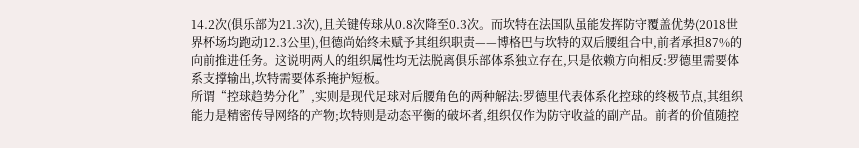14.2次(俱乐部为21.3次),且关键传球从0.8次降至0.3次。而坎特在法国队虽能发挥防守覆盖优势(2018世界杯场均跑动12.3公里),但德尚始终未赋予其组织职责——博格巴与坎特的双后腰组合中,前者承担87%的向前推进任务。这说明两人的组织属性均无法脱离俱乐部体系独立存在,只是依赖方向相反:罗德里需要体系支撑输出,坎特需要体系掩护短板。
所谓“控球趋势分化”,实则是现代足球对后腰角色的两种解法:罗德里代表体系化控球的终极节点,其组织能力是精密传导网络的产物;坎特则是动态平衡的破坏者,组织仅作为防守收益的副产品。前者的价值随控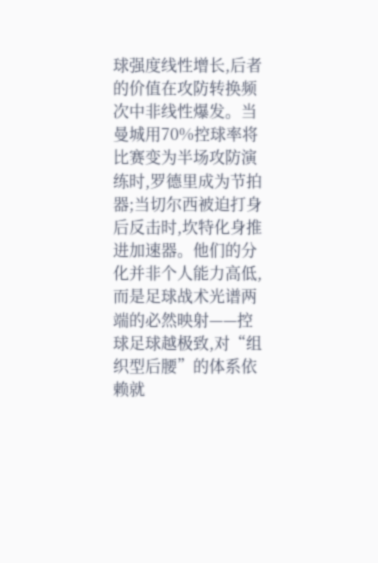球强度线性增长,后者的价值在攻防转换频次中非线性爆发。当曼城用70%控球率将比赛变为半场攻防演练时,罗德里成为节拍器;当切尔西被迫打身后反击时,坎特化身推进加速器。他们的分化并非个人能力高低,而是足球战术光谱两端的必然映射——控球足球越极致,对“组织型后腰”的体系依赖就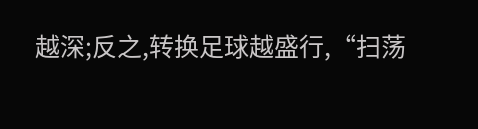越深;反之,转换足球越盛行,“扫荡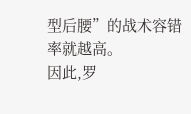型后腰”的战术容错率就越高。
因此,罗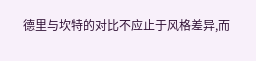德里与坎特的对比不应止于风格差异,而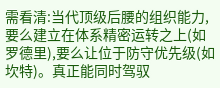需看清:当代顶级后腰的组织能力,要么建立在体系精密运转之上(如罗德里),要么让位于防守优先级(如坎特)。真正能同时驾驭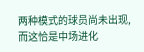两种模式的球员尚未出现,而这恰是中场进化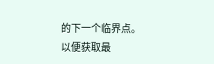的下一个临界点。
以便获取最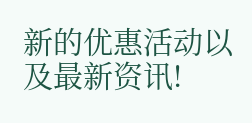新的优惠活动以及最新资讯!